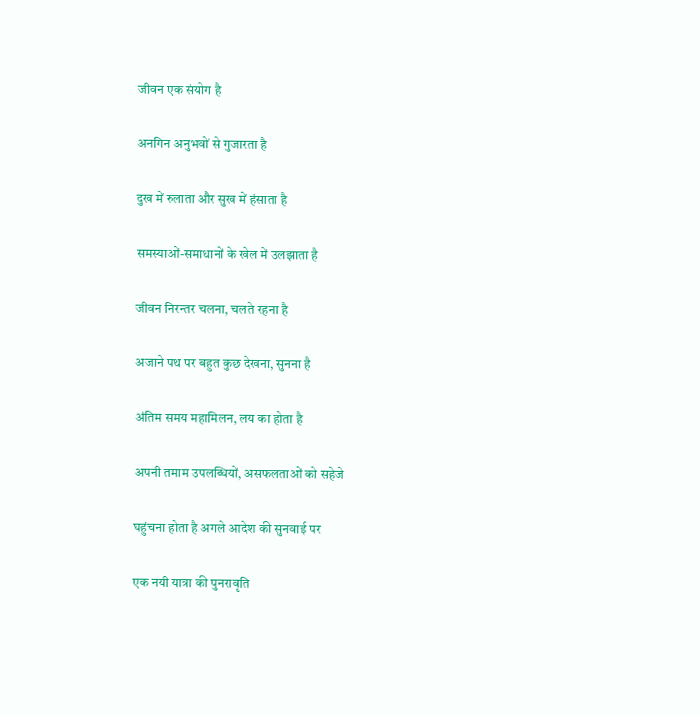जीवन एक संयोग है

अनगिन अनुभवों से गुजारता है

दुख में रुलाता और सुख में हंसाता है

समस्याओं-समाधानों के खेल में उलझाता है

जीवन निरन्तर चलना, चलते रहना है

अजाने पथ पर बहुत कुछ देखना, सुनना है

अंतिम समय महामिलन, लय का होता है

अपनी तमाम उपलब्धियों, असफलताओं को सहेजे

घहुंचना होता है अगले आदेश की सुनवाई पर

एक नयी यात्रा की पुनरावृति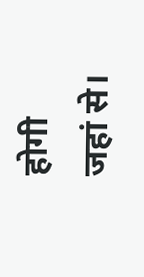होगी जहां से।